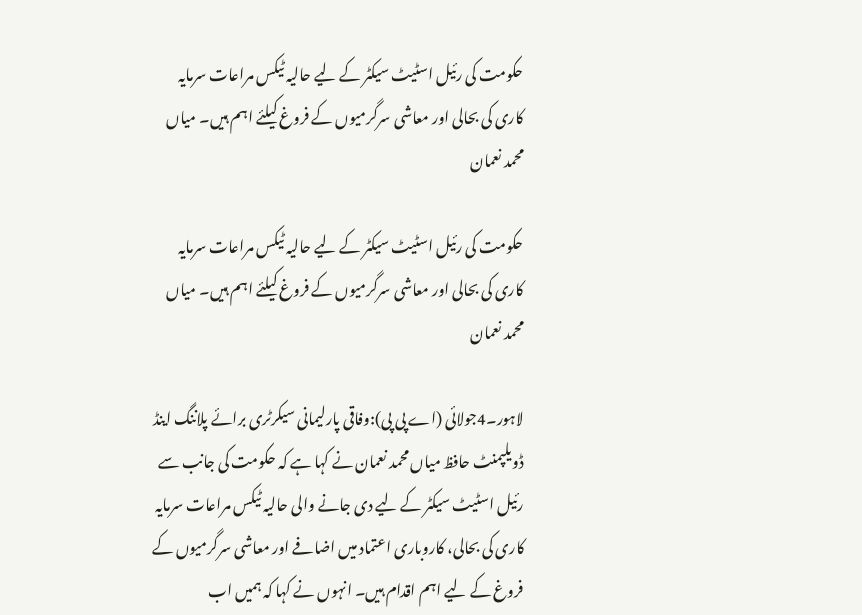حکومت کی رئیل اسٹیٹ سیکٹر کے لیے حالیہ ٹیکس مراعات سرمایہ کاری کی بحالی اور معاشی سرگرمیوں کے فروغ کیلئے اہم ہیں۔ میاں محمد نعمان

حکومت کی رئیل اسٹیٹ سیکٹر کے لیے حالیہ ٹیکس مراعات سرمایہ کاری کی بحالی اور معاشی سرگرمیوں کے فروغ کیلئے اہم ہیں۔ میاں محمد نعمان

لاہور۔4جولائی (اے پی پی):وفاقی پارلیمانی سیکرٹری برائے پلاننگ اینڈ ڈویلپمنٹ حافظ میاں محمد نعمان نے کہا ہے کہ حکومت کی جانب سے رئیل اسٹیٹ سیکٹر کے لیے دی جانے والی حالیہ ٹیکس مراعات سرمایہ کاری کی بحالی، کاروباری اعتماد میں اضافے اور معاشی سرگرمیوں کے فروغ کے لیے اہم اقدام ہیں۔ انہوں نے کہا کہ ہمیں اب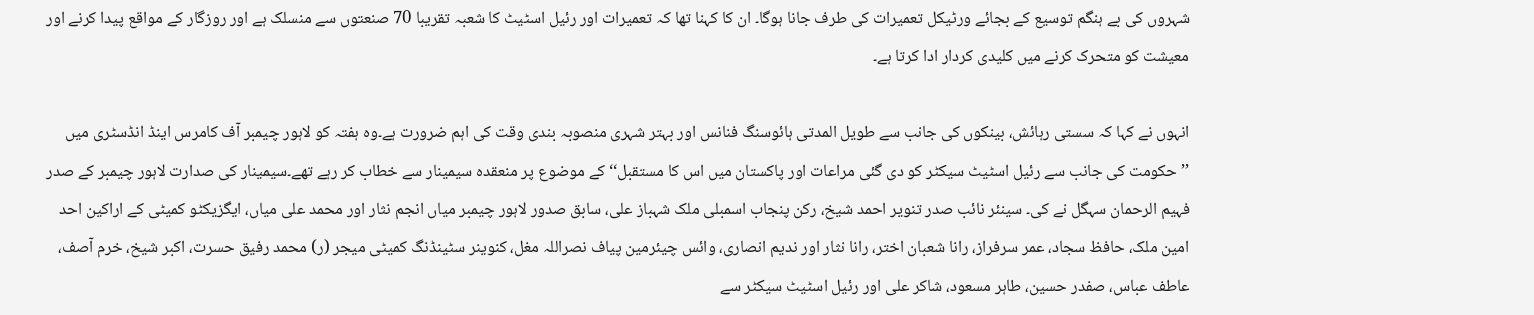شہروں کی بے ہنگم توسیع کے بجائے ورٹیکل تعمیرات کی طرف جانا ہوگا۔ ان کا کہنا تھا کہ تعمیرات اور رئیل اسٹیٹ کا شعبہ تقریبا 70 صنعتوں سے منسلک ہے اور روزگار کے مواقع پیدا کرنے اور معیشت کو متحرک کرنے میں کلیدی کردار ادا کرتا ہے۔

انہوں نے کہا کہ سستی رہائش، بینکوں کی جانب سے طویل المدتی ہائوسنگ فنانس اور بہتر شہری منصوبہ بندی وقت کی اہم ضرورت ہے۔وہ ہفتہ کو لاہور چیمبر آف کامرس اینڈ انڈسٹری میں ’’حکومت کی جانب سے رئیل اسٹیٹ سیکٹر کو دی گئی مراعات اور پاکستان میں اس کا مستقبل‘‘کے موضوع پر منعقدہ سیمینار سے خطاب کر رہے تھے۔سیمینار کی صدارت لاہور چیمبر کے صدر فہیم الرحمان سہگل نے کی۔ سینئر نائب صدر تنویر احمد شیخ، رکن پنجاب اسمبلی ملک شہباز علی، سابق صدور لاہور چیمبر میاں انجم نثار اور محمد علی میاں، ایگزیکٹو کمیٹی کے اراکین احد امین ملک، حافظ سجاد، عمر سرفراز، رانا شعبان اختر، رانا نثار اور ندیم انصاری، وائس چیئرمین پیاف نصراللہ مغل، کنوینر سٹینڈنگ کمیٹی میجر (ر) محمد رفیق حسرت، اکبر شیخ، خرم آصف، عاطف عباس، صفدر حسین، طاہر مسعود، شاکر علی اور رئیل اسٹیٹ سیکٹر سے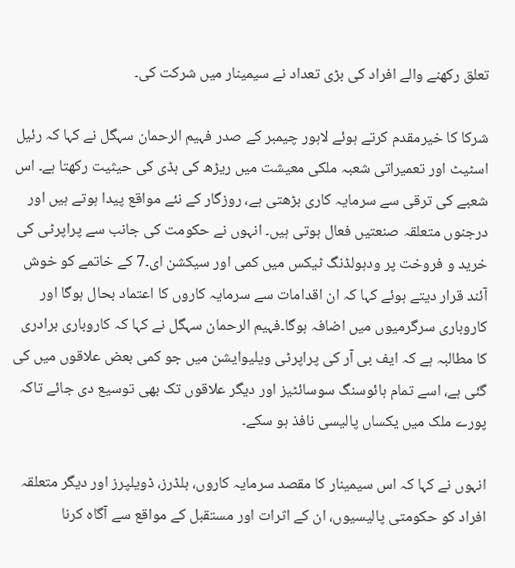تعلق رکھنے والے افراد کی بڑی تعداد نے سیمینار میں شرکت کی۔

شرکا کا خیرمقدم کرتے ہوئے لاہور چیمبر کے صدر فہیم الرحمان سہگل نے کہا کہ رئیل اسٹیٹ اور تعمیراتی شعبہ ملکی معیشت میں ریڑھ کی ہڈی کی حیثیت رکھتا ہے۔ اس شعبے کی ترقی سے سرمایہ کاری بڑھتی ہے، روزگار کے نئے مواقع پیدا ہوتے ہیں اور درجنوں متعلقہ صنعتیں فعال ہوتی ہیں۔ انہوں نے حکومت کی جانب سے پراپرٹی کی خرید و فروخت پر ودہولڈنگ ٹیکس میں کمی اور سیکشن ای۔7 کے خاتمے کو خوش آئند قرار دیتے ہوئے کہا کہ ان اقدامات سے سرمایہ کاروں کا اعتماد بحال ہوگا اور کاروباری سرگرمیوں میں اضافہ ہوگا۔فہیم الرحمان سہگل نے کہا کہ کاروباری برادری کا مطالبہ ہے کہ ایف بی آر کی پراپرٹی ویلیوایشن میں جو کمی بعض علاقوں میں کی گئی ہے، اسے تمام ہائوسنگ سوسائٹیز اور دیگر علاقوں تک بھی توسیع دی جائے تاکہ پورے ملک میں یکساں پالیسی نافذ ہو سکے۔

انہوں نے کہا کہ اس سیمینار کا مقصد سرمایہ کاروں، بلڈرز، ڈویلپرز اور دیگر متعلقہ افراد کو حکومتی پالیسیوں، ان کے اثرات اور مستقبل کے مواقع سے آگاہ کرنا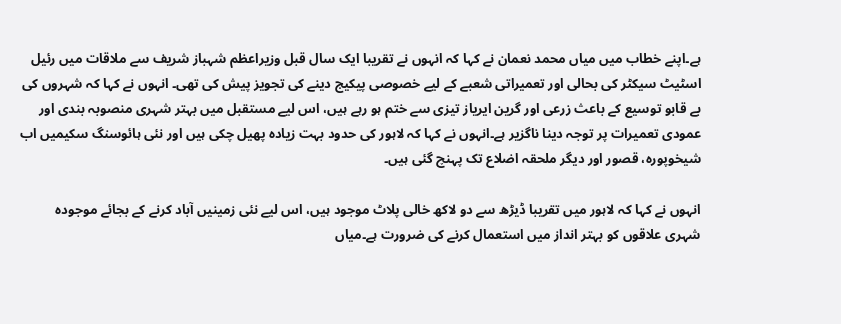ہے۔اپنے خطاب میں میاں محمد نعمان نے کہا کہ انہوں نے تقریبا ایک سال قبل وزیراعظم شہباز شریف سے ملاقات میں رئیل اسٹیٹ سیکٹر کی بحالی اور تعمیراتی شعبے کے لیے خصوصی پیکیج دینے کی تجویز پیش کی تھی۔ انہوں نے کہا کہ شہروں کی بے قابو توسیع کے باعث زرعی اور گرین ایریاز تیزی سے ختم ہو رہے ہیں، اس لیے مستقبل میں بہتر شہری منصوبہ بندی اور عمودی تعمیرات پر توجہ دینا ناگزیر ہے۔انہوں نے کہا کہ لاہور کی حدود بہت زیادہ پھیل چکی ہیں اور نئی ہائوسنگ سکیمیں اب شیخوپورہ، قصور اور دیگر ملحقہ اضلاع تک پہنچ گئی ہیں۔

انہوں نے کہا کہ لاہور میں تقریبا ڈیڑھ سے دو لاکھ خالی پلاٹ موجود ہیں، اس لیے نئی زمینیں آباد کرنے کے بجائے موجودہ شہری علاقوں کو بہتر انداز میں استعمال کرنے کی ضرورت ہے۔میاں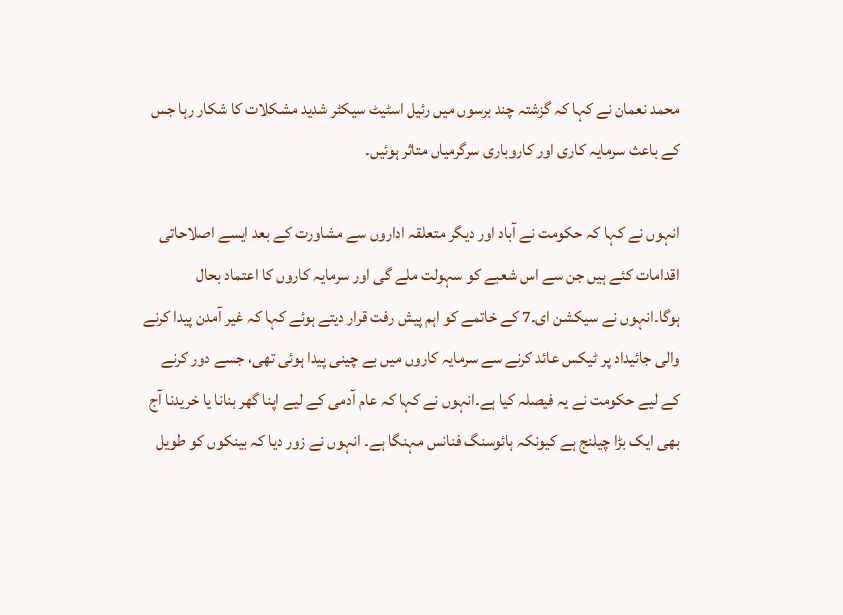محمد نعمان نے کہا کہ گزشتہ چند برسوں میں رئیل اسٹیٹ سیکٹر شدید مشکلات کا شکار رہا جس کے باعث سرمایہ کاری اور کاروباری سرگرمیاں متاثر ہوئیں۔

انہوں نے کہا کہ حکومت نے آباد اور دیگر متعلقہ اداروں سے مشاورت کے بعد ایسے اصلاحاتی اقدامات کئے ہیں جن سے اس شعبے کو سہولت ملے گی اور سرمایہ کاروں کا اعتماد بحال ہوگا۔انہوں نے سیکشن ای۔7 کے خاتمے کو اہم پیش رفت قرار دیتے ہوئے کہا کہ غیر آمدن پیدا کرنے والی جائیداد پر ٹیکس عائد کرنے سے سرمایہ کاروں میں بے چینی پیدا ہوئی تھی، جسے دور کرنے کے لیے حکومت نے یہ فیصلہ کیا ہے۔انہوں نے کہا کہ عام آدمی کے لیے اپنا گھر بنانا یا خریدنا آج بھی ایک بڑا چیلنج ہے کیونکہ ہائوسنگ فنانس مہنگا ہے۔ انہوں نے زور دیا کہ بینکوں کو طویل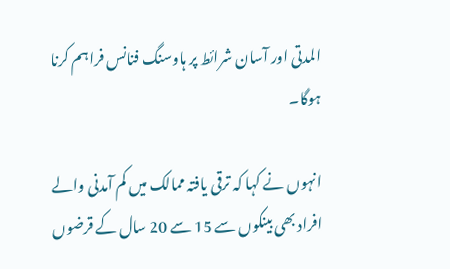المدتی اور آسان شرائط پر ہاوسنگ فنانس فراہم کرنا ہوگا۔

انہوں نے کہا کہ ترقی یافتہ ممالک میں کم آمدنی والے افراد بھی بینکوں سے 15 سے 20 سال کے قرضوں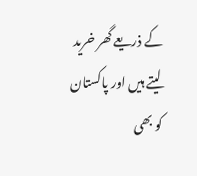کے ذریعے گھر خرید لیتے ہیں اور پاکستان کو بھی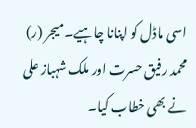اسی ماڈل کو اپنانا چاہیے۔میجر (ر) محمد رفیق حسرت اور ملک شہباز علی نے بھی خطاب کیا۔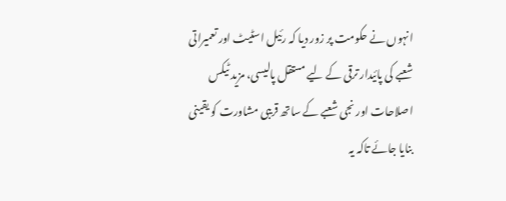انہوں نے حکومت پر زور دیا کہ رئیل اسٹیٹ اور تعمیراتی شعبے کی پائیدار ترقی کے لیے مستقل پالیسی، مزید ٹیکس اصلاحات اور نجی شعبے کے ساتھ قریبی مشاورت کو یقینی بنایا جائے تاکہ یہ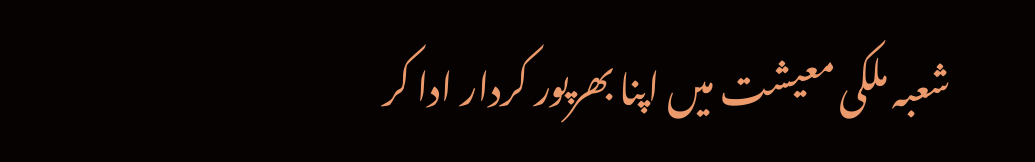شعبہ ملکی معیشت میں اپنا بھرپور کردار ادا کر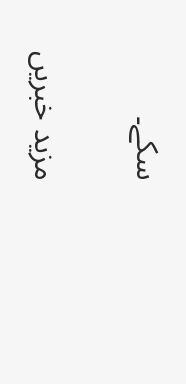سکے۔

مزید خبریں